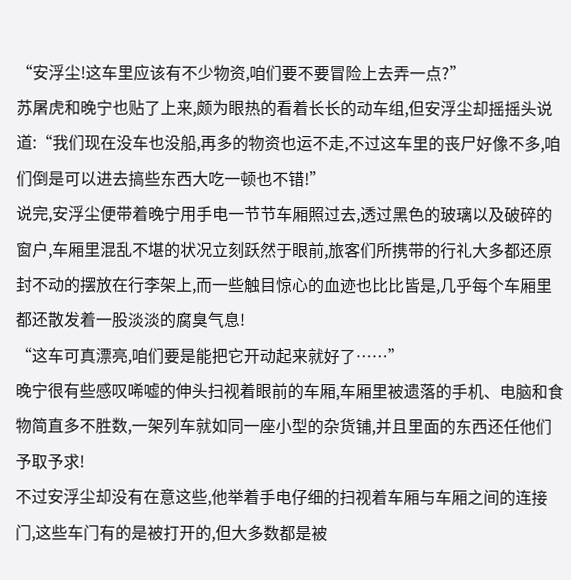“安浮尘!这车里应该有不少物资,咱们要不要冒险上去弄一点?”
苏屠虎和晚宁也贴了上来,颇为眼热的看着长长的动车组,但安浮尘却摇摇头说道:“我们现在没车也没船,再多的物资也运不走,不过这车里的丧尸好像不多,咱们倒是可以进去搞些东西大吃一顿也不错!”
说完,安浮尘便带着晚宁用手电一节节车厢照过去,透过黑色的玻璃以及破碎的窗户,车厢里混乱不堪的状况立刻跃然于眼前,旅客们所携带的行礼大多都还原封不动的摆放在行李架上,而一些触目惊心的血迹也比比皆是,几乎每个车厢里都还散发着一股淡淡的腐臭气息!
“这车可真漂亮,咱们要是能把它开动起来就好了……”
晚宁很有些感叹唏嘘的伸头扫视着眼前的车厢,车厢里被遗落的手机、电脑和食物简直多不胜数,一架列车就如同一座小型的杂货铺,并且里面的东西还任他们予取予求!
不过安浮尘却没有在意这些,他举着手电仔细的扫视着车厢与车厢之间的连接门,这些车门有的是被打开的,但大多数都是被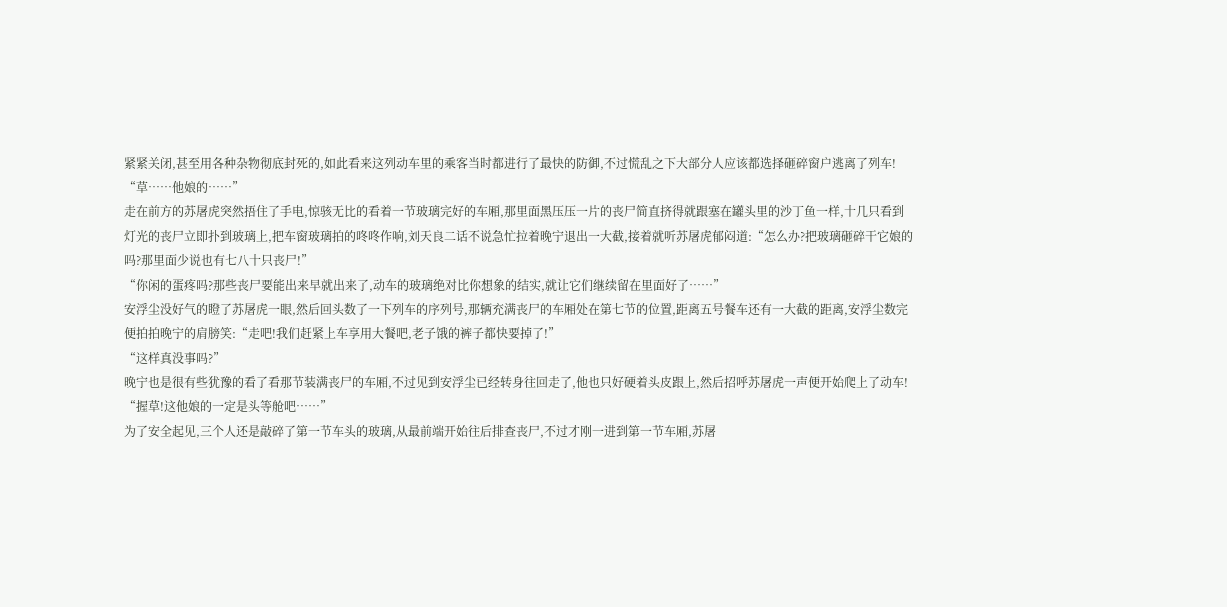紧紧关闭,甚至用各种杂物彻底封死的,如此看来这列动车里的乘客当时都进行了最快的防御,不过慌乱之下大部分人应该都选择砸碎窗户逃离了列车!
“草……他娘的……”
走在前方的苏屠虎突然捂住了手电,惊骇无比的看着一节玻璃完好的车厢,那里面黑压压一片的丧尸简直挤得就跟塞在罐头里的沙丁鱼一样,十几只看到灯光的丧尸立即扑到玻璃上,把车窗玻璃拍的咚咚作响,刘天良二话不说急忙拉着晚宁退出一大截,接着就听苏屠虎郁闷道:“怎么办?把玻璃砸碎干它娘的吗?那里面少说也有七八十只丧尸!”
“你闲的蛋疼吗?那些丧尸要能出来早就出来了,动车的玻璃绝对比你想象的结实,就让它们继续留在里面好了……”
安浮尘没好气的瞪了苏屠虎一眼,然后回头数了一下列车的序列号,那辆充满丧尸的车厢处在第七节的位置,距离五号餐车还有一大截的距离,安浮尘数完便拍拍晚宁的肩膀笑:“走吧!我们赶紧上车享用大餐吧,老子饿的裤子都快要掉了!”
“这样真没事吗?”
晚宁也是很有些犹豫的看了看那节装满丧尸的车厢,不过见到安浮尘已经转身往回走了,他也只好硬着头皮跟上,然后招呼苏屠虎一声便开始爬上了动车!
“握草!这他娘的一定是头等舱吧……”
为了安全起见,三个人还是敲碎了第一节车头的玻璃,从最前端开始往后排查丧尸,不过才刚一进到第一节车厢,苏屠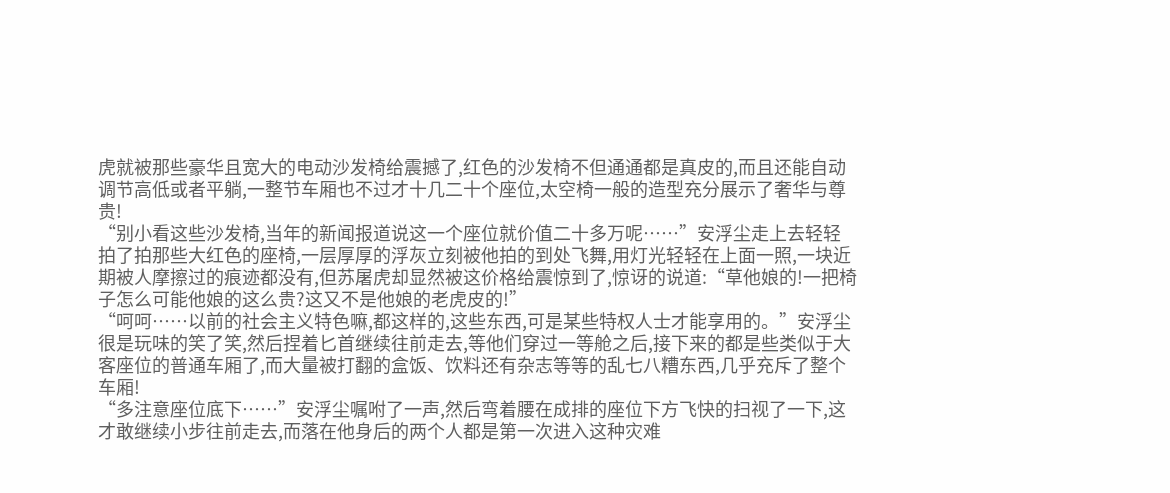虎就被那些豪华且宽大的电动沙发椅给震撼了,红色的沙发椅不但通通都是真皮的,而且还能自动调节高低或者平躺,一整节车厢也不过才十几二十个座位,太空椅一般的造型充分展示了奢华与尊贵!
“别小看这些沙发椅,当年的新闻报道说这一个座位就价值二十多万呢……”安浮尘走上去轻轻拍了拍那些大红色的座椅,一层厚厚的浮灰立刻被他拍的到处飞舞,用灯光轻轻在上面一照,一块近期被人摩擦过的痕迹都没有,但苏屠虎却显然被这价格给震惊到了,惊讶的说道:“草他娘的!一把椅子怎么可能他娘的这么贵?这又不是他娘的老虎皮的!”
“呵呵……以前的社会主义特色嘛,都这样的,这些东西,可是某些特权人士才能享用的。”安浮尘很是玩味的笑了笑,然后捏着匕首继续往前走去,等他们穿过一等舱之后,接下来的都是些类似于大客座位的普通车厢了,而大量被打翻的盒饭、饮料还有杂志等等的乱七八糟东西,几乎充斥了整个车厢!
“多注意座位底下……”安浮尘嘱咐了一声,然后弯着腰在成排的座位下方飞快的扫视了一下,这才敢继续小步往前走去,而落在他身后的两个人都是第一次进入这种灾难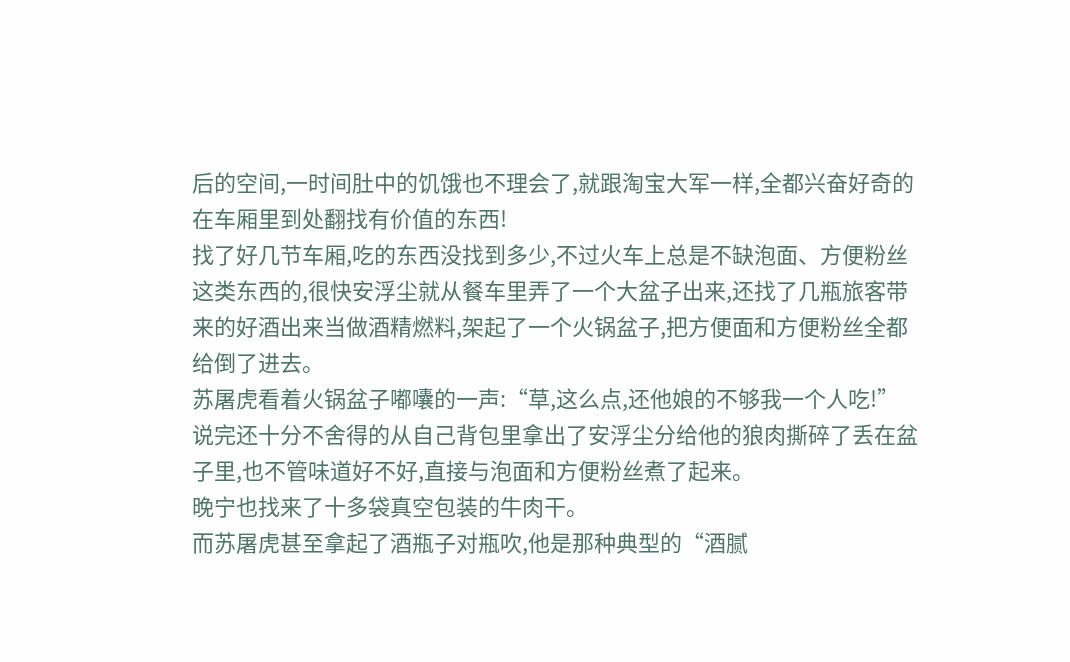后的空间,一时间肚中的饥饿也不理会了,就跟淘宝大军一样,全都兴奋好奇的在车厢里到处翻找有价值的东西!
找了好几节车厢,吃的东西没找到多少,不过火车上总是不缺泡面、方便粉丝这类东西的,很快安浮尘就从餐车里弄了一个大盆子出来,还找了几瓶旅客带来的好酒出来当做酒精燃料,架起了一个火锅盆子,把方便面和方便粉丝全都给倒了进去。
苏屠虎看着火锅盆子嘟囔的一声:“草,这么点,还他娘的不够我一个人吃!”
说完还十分不舍得的从自己背包里拿出了安浮尘分给他的狼肉撕碎了丢在盆子里,也不管味道好不好,直接与泡面和方便粉丝煮了起来。
晚宁也找来了十多袋真空包装的牛肉干。
而苏屠虎甚至拿起了酒瓶子对瓶吹,他是那种典型的“酒腻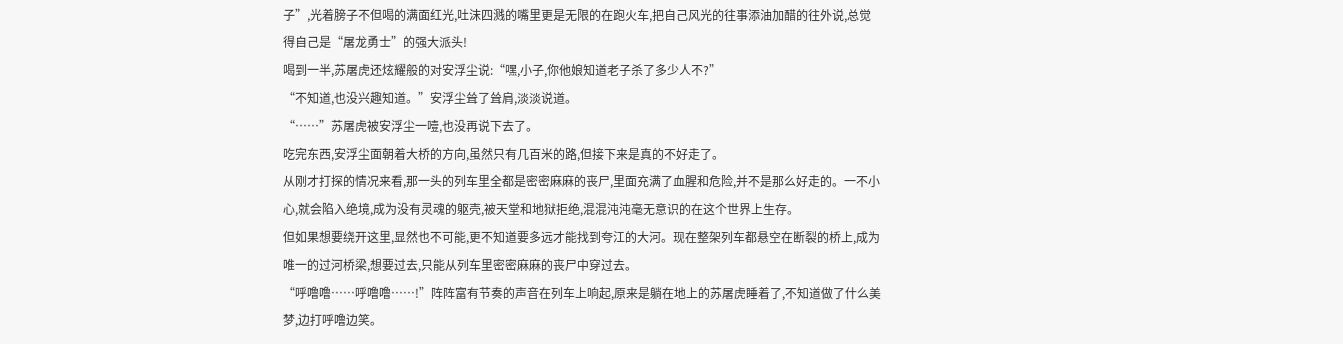子”,光着膀子不但喝的满面红光,吐沫四溅的嘴里更是无限的在跑火车,把自己风光的往事添油加醋的往外说,总觉得自己是“屠龙勇士”的强大派头!
喝到一半,苏屠虎还炫耀般的对安浮尘说:“嘿,小子,你他娘知道老子杀了多少人不?”
“不知道,也没兴趣知道。”安浮尘耸了耸肩,淡淡说道。
“……”苏屠虎被安浮尘一噎,也没再说下去了。
吃完东西,安浮尘面朝着大桥的方向,虽然只有几百米的路,但接下来是真的不好走了。
从刚才打探的情况来看,那一头的列车里全都是密密麻麻的丧尸,里面充满了血腥和危险,并不是那么好走的。一不小心,就会陷入绝境,成为没有灵魂的躯壳,被天堂和地狱拒绝,混混沌沌毫无意识的在这个世界上生存。
但如果想要绕开这里,显然也不可能,更不知道要多远才能找到夸江的大河。现在整架列车都悬空在断裂的桥上,成为唯一的过河桥梁,想要过去,只能从列车里密密麻麻的丧尸中穿过去。
“呼噜噜……呼噜噜……!”阵阵富有节奏的声音在列车上响起,原来是躺在地上的苏屠虎睡着了,不知道做了什么美梦,边打呼噜边笑。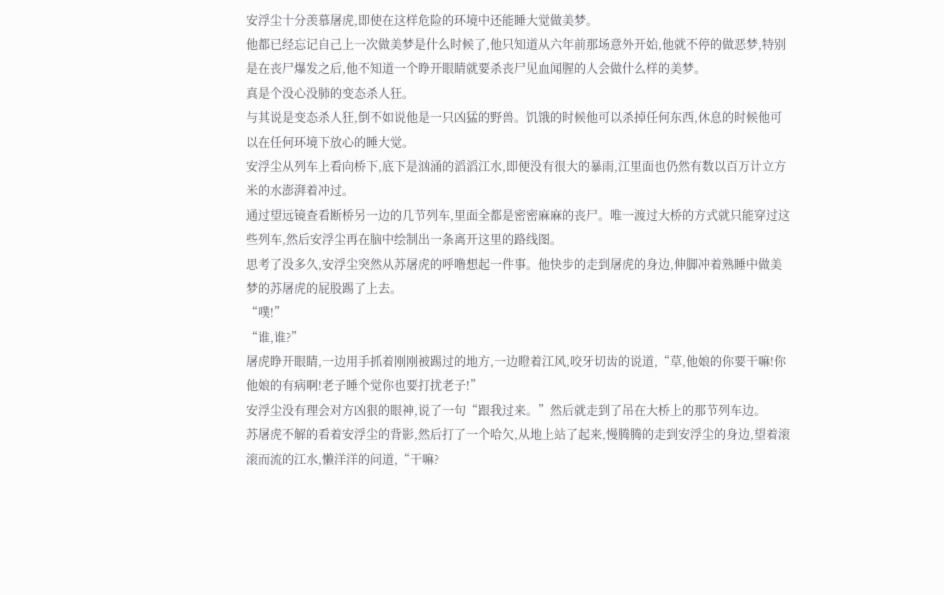安浮尘十分羡慕屠虎,即使在这样危险的环境中还能睡大觉做美梦。
他都已经忘记自己上一次做美梦是什么时候了,他只知道从六年前那场意外开始,他就不停的做恶梦,特别是在丧尸爆发之后,他不知道一个睁开眼睛就要杀丧尸见血闻腥的人会做什么样的美梦。
真是个没心没肺的变态杀人狂。
与其说是变态杀人狂,倒不如说他是一只凶猛的野兽。饥饿的时候他可以杀掉任何东西,休息的时候他可以在任何环境下放心的睡大觉。
安浮尘从列车上看向桥下,底下是汹涌的滔滔江水,即便没有很大的暴雨,江里面也仍然有数以百万计立方米的水澎湃着冲过。
通过望远镜查看断桥另一边的几节列车,里面全都是密密麻麻的丧尸。唯一渡过大桥的方式就只能穿过这些列车,然后安浮尘再在脑中绘制出一条离开这里的路线图。
思考了没多久,安浮尘突然从苏屠虎的呼噜想起一件事。他快步的走到屠虎的身边,伸脚冲着熟睡中做美梦的苏屠虎的屁股踢了上去。
“噗!”
“谁,谁?”
屠虎睁开眼睛,一边用手抓着刚刚被踢过的地方,一边瞪着江风,咬牙切齿的说道,“草,他娘的你要干嘛!你他娘的有病啊!老子睡个觉你也要打扰老子!”
安浮尘没有理会对方凶狠的眼神,说了一句“跟我过来。”然后就走到了吊在大桥上的那节列车边。
苏屠虎不解的看着安浮尘的背影,然后打了一个哈欠,从地上站了起来,慢腾腾的走到安浮尘的身边,望着滚滚而流的江水,懒洋洋的问道,“干嘛?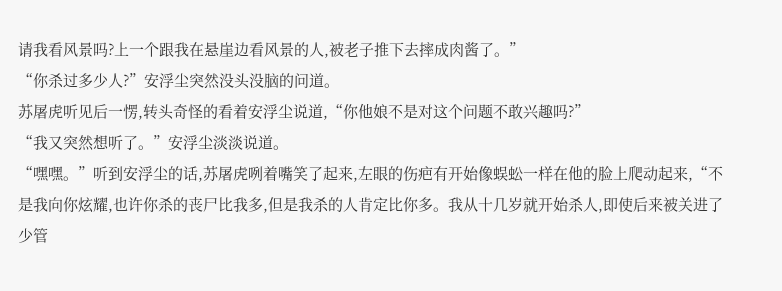请我看风景吗?上一个跟我在悬崖边看风景的人,被老子推下去摔成肉酱了。”
“你杀过多少人?”安浮尘突然没头没脑的问道。
苏屠虎听见后一愣,转头奇怪的看着安浮尘说道,“你他娘不是对这个问题不敢兴趣吗?”
“我又突然想听了。”安浮尘淡淡说道。
“嘿嘿。”听到安浮尘的话,苏屠虎咧着嘴笑了起来,左眼的伤疤有开始像蜈蚣一样在他的脸上爬动起来,“不是我向你炫耀,也许你杀的丧尸比我多,但是我杀的人肯定比你多。我从十几岁就开始杀人,即使后来被关进了少管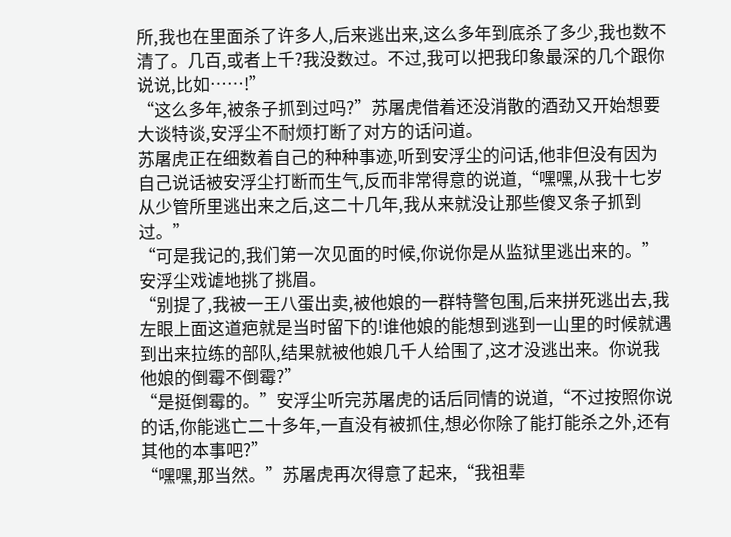所,我也在里面杀了许多人,后来逃出来,这么多年到底杀了多少,我也数不清了。几百,或者上千?我没数过。不过,我可以把我印象最深的几个跟你说说,比如……!”
“这么多年,被条子抓到过吗?”苏屠虎借着还没消散的酒劲又开始想要大谈特谈,安浮尘不耐烦打断了对方的话问道。
苏屠虎正在细数着自己的种种事迹,听到安浮尘的问话,他非但没有因为自己说话被安浮尘打断而生气,反而非常得意的说道,“嘿嘿,从我十七岁从少管所里逃出来之后,这二十几年,我从来就没让那些傻叉条子抓到过。”
“可是我记的,我们第一次见面的时候,你说你是从监狱里逃出来的。”安浮尘戏谑地挑了挑眉。
“别提了,我被一王八蛋出卖,被他娘的一群特警包围,后来拼死逃出去,我左眼上面这道疤就是当时留下的!谁他娘的能想到逃到一山里的时候就遇到出来拉练的部队,结果就被他娘几千人给围了,这才没逃出来。你说我他娘的倒霉不倒霉?”
“是挺倒霉的。”安浮尘听完苏屠虎的话后同情的说道,“不过按照你说的话,你能逃亡二十多年,一直没有被抓住,想必你除了能打能杀之外,还有其他的本事吧?”
“嘿嘿,那当然。”苏屠虎再次得意了起来,“我祖辈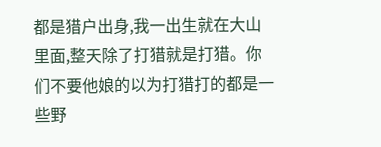都是猎户出身,我一出生就在大山里面,整天除了打猎就是打猎。你们不要他娘的以为打猎打的都是一些野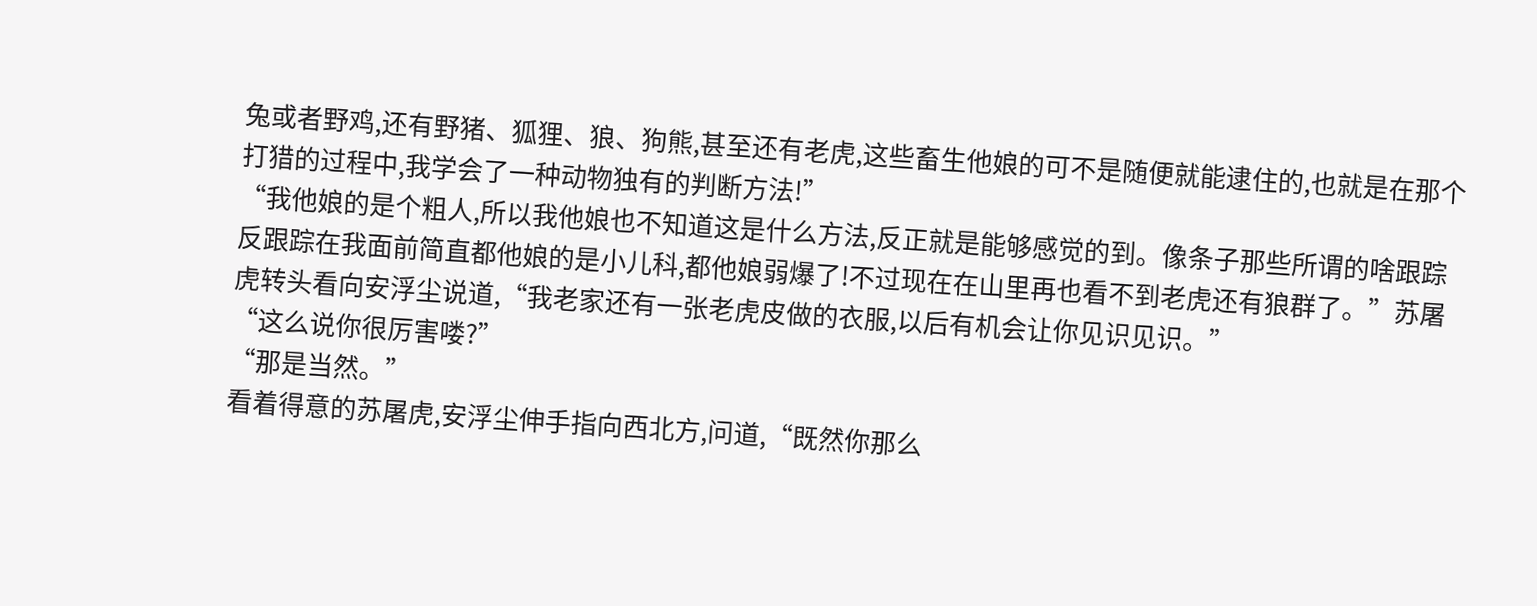兔或者野鸡,还有野猪、狐狸、狼、狗熊,甚至还有老虎,这些畜生他娘的可不是随便就能逮住的,也就是在那个打猎的过程中,我学会了一种动物独有的判断方法!”
“我他娘的是个粗人,所以我他娘也不知道这是什么方法,反正就是能够感觉的到。像条子那些所谓的啥跟踪反跟踪在我面前简直都他娘的是小儿科,都他娘弱爆了!不过现在在山里再也看不到老虎还有狼群了。”苏屠虎转头看向安浮尘说道,“我老家还有一张老虎皮做的衣服,以后有机会让你见识见识。”
“这么说你很厉害喽?”
“那是当然。”
看着得意的苏屠虎,安浮尘伸手指向西北方,问道,“既然你那么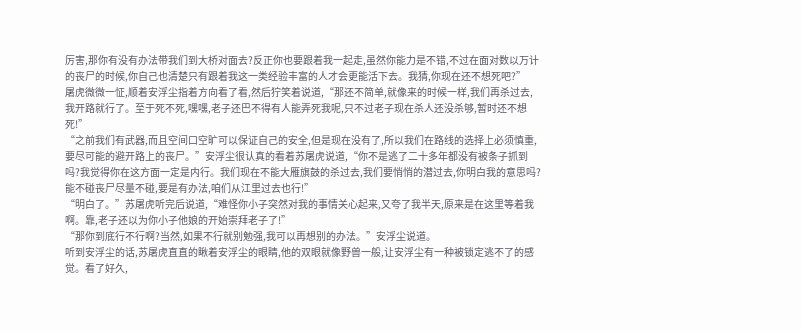厉害,那你有没有办法带我们到大桥对面去?反正你也要跟着我一起走,虽然你能力是不错,不过在面对数以万计的丧尸的时候,你自己也清楚只有跟着我这一类经验丰富的人才会更能活下去。我猜,你现在还不想死吧?”
屠虎微微一怔,顺着安浮尘指着方向看了看,然后狞笑着说道,“那还不简单,就像来的时候一样,我们再杀过去,我开路就行了。至于死不死,嘿嘿,老子还巴不得有人能弄死我呢,只不过老子现在杀人还没杀够,暂时还不想死!”
“之前我们有武器,而且空间口空旷可以保证自己的安全,但是现在没有了,所以我们在路线的选择上必须慎重,要尽可能的避开路上的丧尸。”安浮尘很认真的看着苏屠虎说道,“你不是逃了二十多年都没有被条子抓到吗?我觉得你在这方面一定是内行。我们现在不能大雁旗鼓的杀过去,我们要悄悄的潜过去,你明白我的意思吗?能不碰丧尸尽量不碰,要是有办法,咱们从江里过去也行!”
“明白了。”苏屠虎听完后说道,“难怪你小子突然对我的事情关心起来,又夸了我半天,原来是在这里等着我啊。靠,老子还以为你小子他娘的开始崇拜老子了!”
“那你到底行不行啊?当然,如果不行就别勉强,我可以再想别的办法。”安浮尘说道。
听到安浮尘的话,苏屠虎直直的瞅着安浮尘的眼睛,他的双眼就像野兽一般,让安浮尘有一种被锁定逃不了的感觉。看了好久,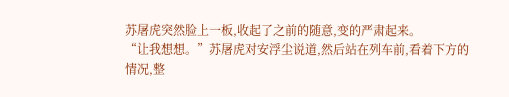苏屠虎突然脸上一板,收起了之前的随意,变的严肃起来。
“让我想想。”苏屠虎对安浮尘说道,然后站在列车前,看着下方的情况,整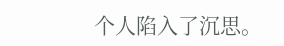个人陷入了沉思。